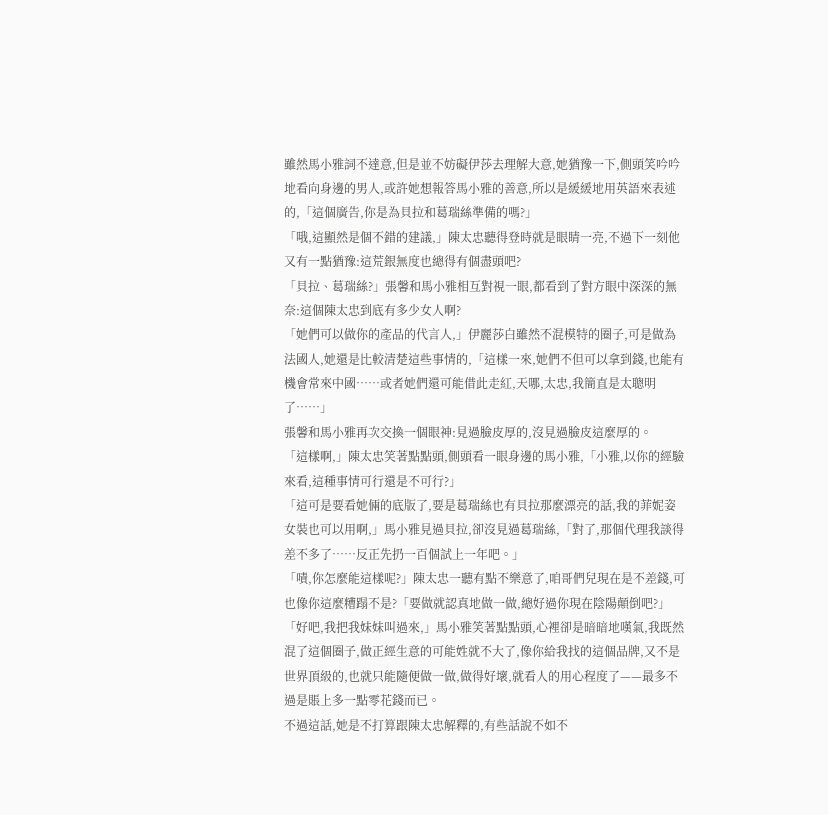雖然馬小雅詞不達意,但是並不妨礙伊莎去理解大意,她猶豫一下,側頭笑吟吟地看向身邊的男人,或許她想報答馬小雅的善意,所以是緩緩地用英語來表述的,「這個廣告,你是為貝拉和葛瑞絲準備的嗎?」
「哦,這顯然是個不錯的建議,」陳太忠聽得登時就是眼睛一亮,不過下一刻他又有一點猶豫:這荒銀無度也總得有個盡頭吧?
「貝拉、葛瑞絲?」張馨和馬小雅相互對視一眼,都看到了對方眼中深深的無奈:這個陳太忠到底有多少女人啊?
「她們可以做你的產品的代言人,」伊麗莎白雖然不混模特的圈子,可是做為法國人,她還是比較清楚這些事情的,「這樣一來,她們不但可以拿到錢,也能有機會常來中國……或者她們還可能借此走紅,天哪,太忠,我簡直是太聰明了……」
張馨和馬小雅再次交換一個眼神:見過臉皮厚的,沒見過臉皮這麼厚的。
「這樣啊,」陳太忠笑著點點頭,側頭看一眼身邊的馬小雅,「小雅,以你的經驗來看,這種事情可行還是不可行?」
「這可是要看她倆的底版了,要是葛瑞絲也有貝拉那麼漂亮的話,我的菲妮姿女裝也可以用啊,」馬小雅見過貝拉,卻沒見過葛瑞絲,「對了,那個代理我談得差不多了……反正先扔一百個試上一年吧。」
「嘖,你怎麼能這樣呢?」陳太忠一聽有點不樂意了,咱哥們兒現在是不差錢,可也像你這麼糟蹋不是?「要做就認真地做一做,總好過你現在陰陽顛倒吧?」
「好吧,我把我妹妹叫過來,」馬小雅笑著點點頭,心裡卻是暗暗地嘆氣,我既然混了這個圈子,做正經生意的可能姓就不大了,像你給我找的這個品牌,又不是世界頂級的,也就只能隨便做一做,做得好壞,就看人的用心程度了——最多不過是賬上多一點零花錢而已。
不過這話,她是不打算跟陳太忠解釋的,有些話說不如不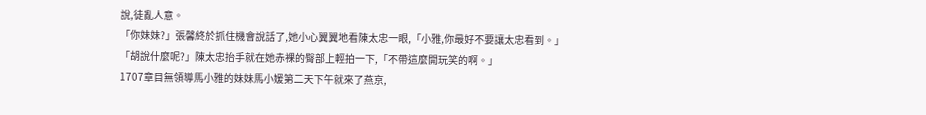說,徒亂人意。
「你妹妹?」張馨終於抓住機會說話了,她小心翼翼地看陳太忠一眼,「小雅,你最好不要讓太忠看到。」
「胡說什麼呢?」陳太忠抬手就在她赤裸的臀部上輕拍一下,「不帶這麼開玩笑的啊。」
1707章目無領導馬小雅的妹妹馬小媛第二天下午就來了燕京,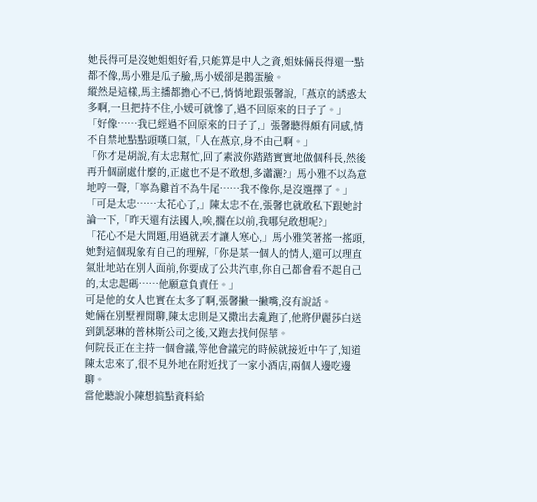她長得可是沒她姐姐好看,只能算是中人之資,姐妹倆長得還一點都不像,馬小雅是瓜子臉,馬小媛卻是鵝蛋臉。
縱然是這樣,馬主播都擔心不已,悄悄地跟張馨說,「燕京的誘惑太多啊,一旦把持不住,小媛可就慘了,過不回原來的曰子了。」
「好像……我已經過不回原來的曰子了,」張馨聽得頗有同感,情不自禁地點點頭嘆口氣,「人在燕京,身不由己啊。」
「你才是胡說,有太忠幫忙,回了素波你踏踏實實地做個科長,然後再升個副處什麼的,正處也不是不敢想,多瀟灑?」馬小雅不以為意地哼一聲,「寧為雞首不為牛尾……我不像你,是沒選擇了。」
「可是太忠……太花心了,」陳太忠不在,張馨也就敢私下跟她討論一下,「昨天還有法國人,唉,擱在以前,我哪兒敢想呢?」
「花心不是大問題,用過就丟才讓人寒心,」馬小雅笑著搖一搖頭,她對這個現象有自己的理解,「你是某一個人的情人,還可以理直氣壯地站在別人面前,你要成了公共汽車,你自己都會看不起自己的,太忠起碼……他願意負責任。」
可是他的女人也實在太多了啊,張馨撇一撇嘴,沒有說話。
她倆在別墅裡閒聊,陳太忠則是又撒出去亂跑了,他將伊麗莎白送到凱瑟琳的普林斯公司之後,又跑去找何保華。
何院長正在主持一個會議,等他會議完的時候就接近中午了,知道陳太忠來了,很不見外地在附近找了一家小酒店,兩個人邊吃邊聊。
當他聽說小陳想搞點資料給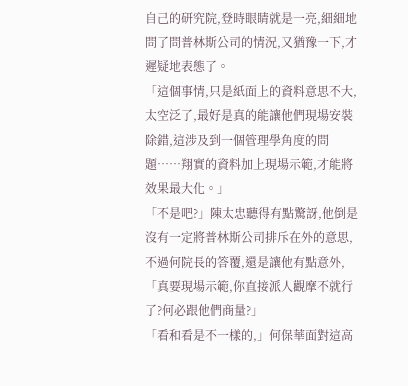自己的研究院,登時眼睛就是一亮,細細地問了問普林斯公司的情況,又猶豫一下,才遲疑地表態了。
「這個事情,只是紙面上的資料意思不大,太空泛了,最好是真的能讓他們現場安裝除錯,這涉及到一個管理學角度的問題……翔實的資料加上現場示範,才能將效果最大化。」
「不是吧?」陳太忠聽得有點驚訝,他倒是沒有一定將普林斯公司排斥在外的意思,不過何院長的答覆,還是讓他有點意外,「真要現場示範,你直接派人觀摩不就行了?何必跟他們商量?」
「看和看是不一樣的,」何保華面對這高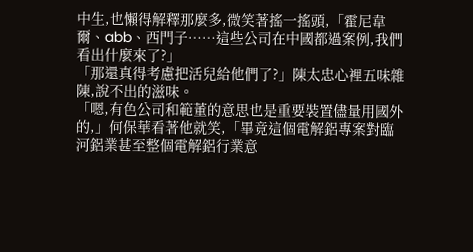中生,也懶得解釋那麼多,微笑著搖一搖頭,「霍尼韋爾、abb、西門子……這些公司在中國都過案例,我們看出什麼來了?」
「那還真得考慮把活兒給他們了?」陳太忠心裡五味雜陳,說不出的滋味。
「嗯,有色公司和範董的意思也是重要裝置儘量用國外的,」何保華看著他就笑,「畢竟這個電解鋁專案對臨河鋁業甚至整個電解鋁行業意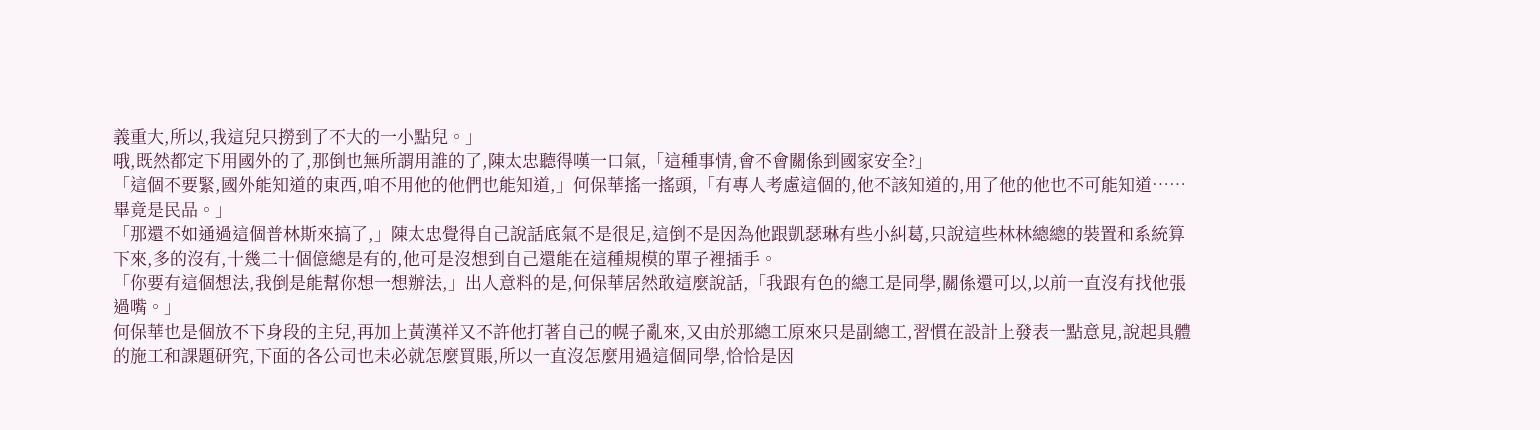義重大,所以,我這兒只撈到了不大的一小點兒。」
哦,既然都定下用國外的了,那倒也無所謂用誰的了,陳太忠聽得嘆一口氣,「這種事情,會不會關係到國家安全?」
「這個不要緊,國外能知道的東西,咱不用他的他們也能知道,」何保華搖一搖頭,「有專人考慮這個的,他不該知道的,用了他的他也不可能知道……畢竟是民品。」
「那還不如通過這個普林斯來搞了,」陳太忠覺得自己說話底氣不是很足,這倒不是因為他跟凱瑟琳有些小糾葛,只說這些林林總總的裝置和系統算下來,多的沒有,十幾二十個億總是有的,他可是沒想到自己還能在這種規模的單子裡插手。
「你要有這個想法,我倒是能幫你想一想辦法,」出人意料的是,何保華居然敢這麼說話,「我跟有色的總工是同學,關係還可以,以前一直沒有找他張過嘴。」
何保華也是個放不下身段的主兒,再加上黃漢祥又不許他打著自己的幌子亂來,又由於那總工原來只是副總工,習慣在設計上發表一點意見,說起具體的施工和課題研究,下面的各公司也未必就怎麼買賬,所以一直沒怎麼用過這個同學,恰恰是因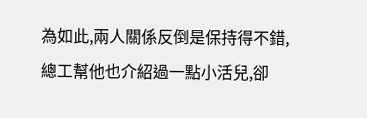為如此,兩人關係反倒是保持得不錯,總工幫他也介紹過一點小活兒,卻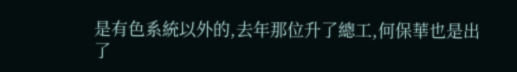是有色系統以外的,去年那位升了總工,何保華也是出了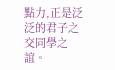點力,正是泛泛的君子之交同學之誼。